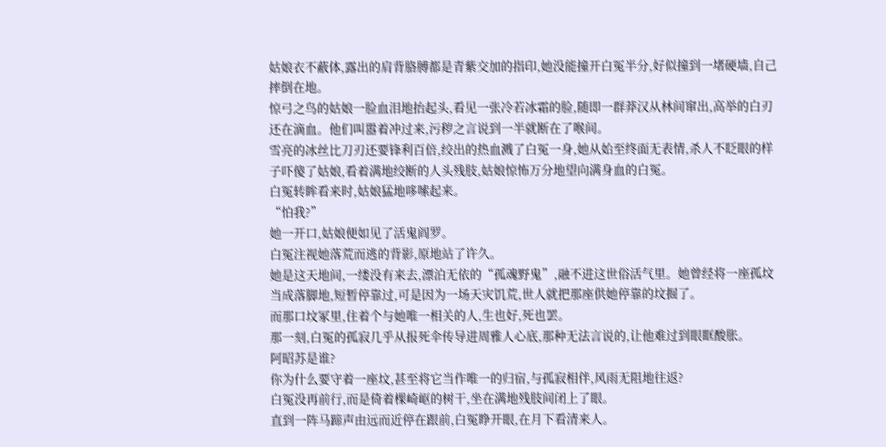姑娘衣不蔽体,露出的肩背胳膊都是青紫交加的指印,她没能撞开白冤半分,好似撞到一堵硬墙,自己摔倒在地。
惊弓之鸟的姑娘一脸血泪地抬起头,看见一张冷若冰霜的脸,随即一群莽汉从林间窜出,高举的白刃还在滴血。他们叫嚣着冲过来,污秽之言说到一半就断在了喉间。
雪亮的冰丝比刀刃还要锋利百倍,绞出的热血溅了白冤一身,她从始至终面无表情,杀人不眨眼的样子吓傻了姑娘,看着满地绞断的人头残肢,姑娘惊怖万分地望向满身血的白冤。
白冤转眸看来时,姑娘猛地哆嗦起来。
“怕我?”
她一开口,姑娘便如见了活鬼阎罗。
白冤注视她落荒而逃的背影,原地站了许久。
她是这天地间,一缕没有来去,漂泊无依的“孤魂野鬼”,融不进这世俗活气里。她曾经将一座孤坟当成落脚地,短暂停靠过,可是因为一场天灾饥荒,世人就把那座供她停靠的坟掘了。
而那口坟冢里,住着个与她唯一相关的人,生也好,死也罢。
那一刻,白冤的孤寂几乎从报死伞传导进周雅人心底,那种无法言说的,让他难过到眼眶酸胀。
阿昭苏是谁?
你为什么要守着一座坟,甚至将它当作唯一的归宿,与孤寂相伴,风雨无阻地往返?
白冤没再前行,而是倚着棵崎岖的树干,坐在满地残肢间闭上了眼。
直到一阵马蹄声由远而近停在跟前,白冤睁开眼,在月下看清来人。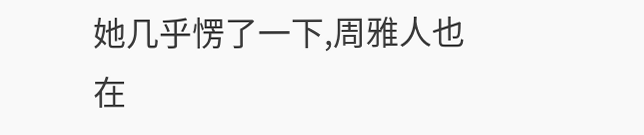她几乎愣了一下,周雅人也在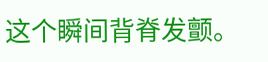这个瞬间背脊发颤。